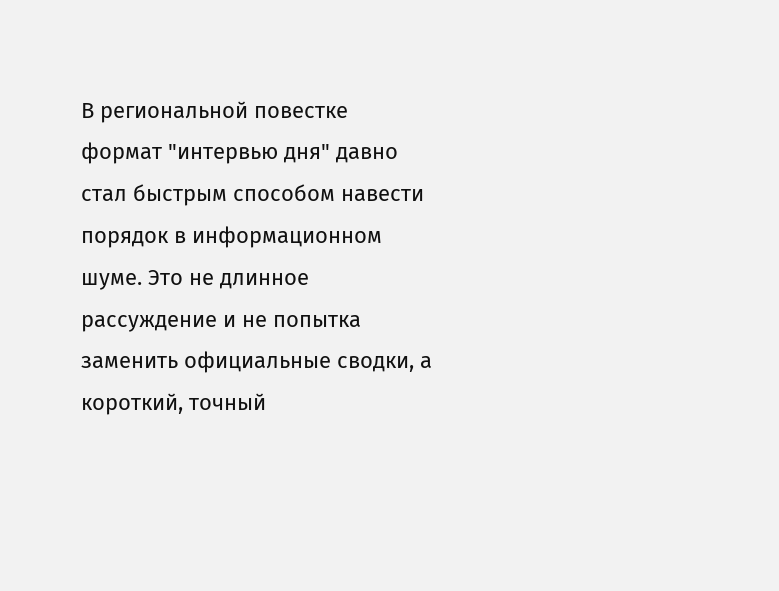В региональной повестке формат "интервью дня" давно стал быстрым способом навести порядок в информационном шуме. Это не длинное рассуждение и не попытка заменить официальные сводки, а короткий, точный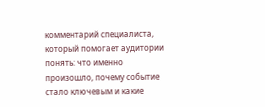комментарий специалиста, который помогает аудитории понять: что именно произошло, почему событие стало ключевым и какие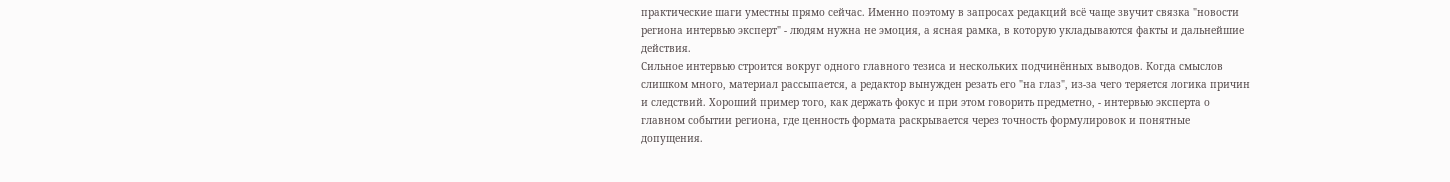практические шаги уместны прямо сейчас. Именно поэтому в запросах редакций всё чаще звучит связка "новости региона интервью эксперт" - людям нужна не эмоция, а ясная рамка, в которую укладываются факты и дальнейшие действия.
Сильное интервью строится вокруг одного главного тезиса и нескольких подчинённых выводов. Когда смыслов слишком много, материал рассыпается, а редактор вынужден резать его "на глаз", из-за чего теряется логика причин и следствий. Хороший пример того, как держать фокус и при этом говорить предметно, - интервью эксперта о главном событии региона, где ценность формата раскрывается через точность формулировок и понятные допущения.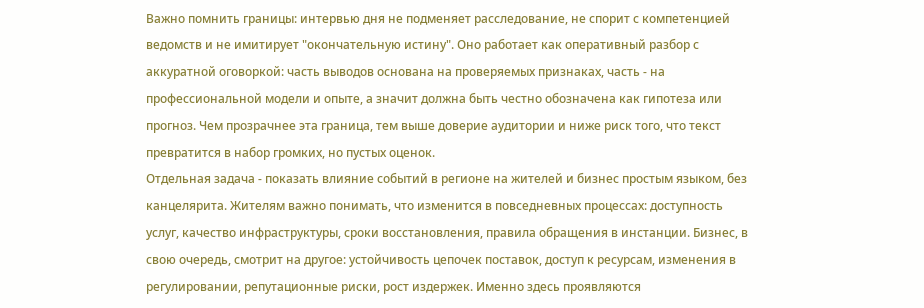Важно помнить границы: интервью дня не подменяет расследование, не спорит с компетенцией ведомств и не имитирует "окончательную истину". Оно работает как оперативный разбор с аккуратной оговоркой: часть выводов основана на проверяемых признаках, часть - на профессиональной модели и опыте, а значит должна быть честно обозначена как гипотеза или прогноз. Чем прозрачнее эта граница, тем выше доверие аудитории и ниже риск того, что текст превратится в набор громких, но пустых оценок.
Отдельная задача - показать влияние событий в регионе на жителей и бизнес простым языком, без канцелярита. Жителям важно понимать, что изменится в повседневных процессах: доступность услуг, качество инфраструктуры, сроки восстановления, правила обращения в инстанции. Бизнес, в свою очередь, смотрит на другое: устойчивость цепочек поставок, доступ к ресурсам, изменения в регулировании, репутационные риски, рост издержек. Именно здесь проявляются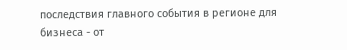последствия главного события в регионе для бизнеса - от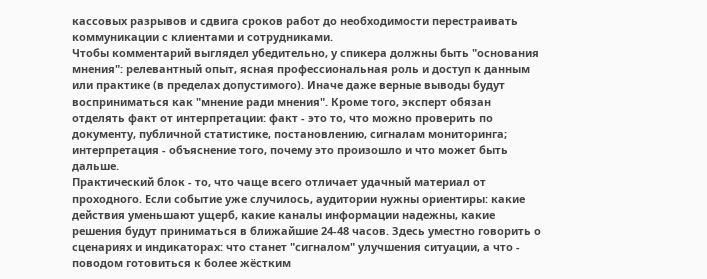кассовых разрывов и сдвига сроков работ до необходимости перестраивать коммуникации с клиентами и сотрудниками.
Чтобы комментарий выглядел убедительно, у спикера должны быть "основания мнения": релевантный опыт, ясная профессиональная роль и доступ к данным или практике (в пределах допустимого). Иначе даже верные выводы будут восприниматься как "мнение ради мнения". Кроме того, эксперт обязан отделять факт от интерпретации: факт - это то, что можно проверить по документу, публичной статистике, постановлению, сигналам мониторинга; интерпретация - объяснение того, почему это произошло и что может быть дальше.
Практический блок - то, что чаще всего отличает удачный материал от проходного. Если событие уже случилось, аудитории нужны ориентиры: какие действия уменьшают ущерб, какие каналы информации надежны, какие решения будут приниматься в ближайшие 24-48 часов. Здесь уместно говорить о сценариях и индикаторах: что станет "сигналом" улучшения ситуации, а что - поводом готовиться к более жёстким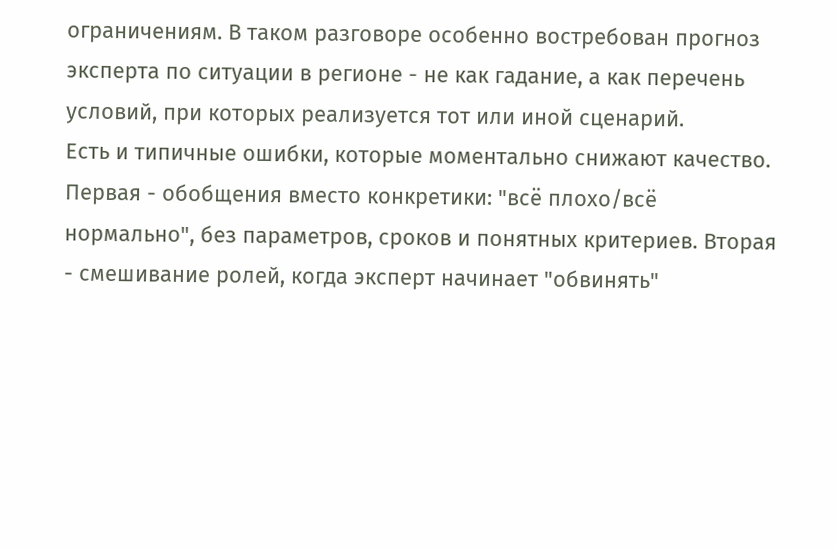ограничениям. В таком разговоре особенно востребован прогноз эксперта по ситуации в регионе - не как гадание, а как перечень условий, при которых реализуется тот или иной сценарий.
Есть и типичные ошибки, которые моментально снижают качество. Первая - обобщения вместо конкретики: "всё плохо/всё нормально", без параметров, сроков и понятных критериев. Вторая - смешивание ролей, когда эксперт начинает "обвинять"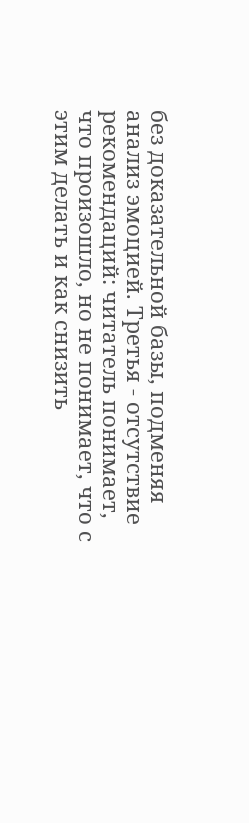без доказательной базы, подменяя анализ эмоцией. Третья - отсутствие рекомендаций: читатель понимает, что произошло, но не понимает, что с этим делать и как снизить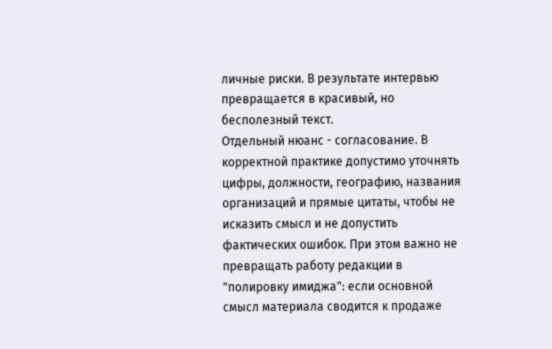личные риски. В результате интервью превращается в красивый, но бесполезный текст.
Отдельный нюанс - согласование. В корректной практике допустимо уточнять цифры, должности, географию, названия организаций и прямые цитаты, чтобы не исказить смысл и не допустить фактических ошибок. При этом важно не превращать работу редакции в "полировку имиджа": если основной смысл материала сводится к продаже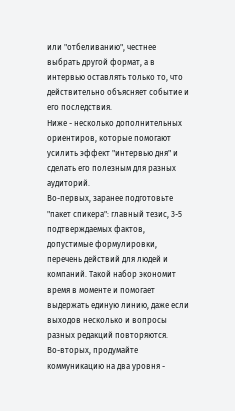или "отбеливанию", честнее выбрать другой формат, а в интервью оставлять только то, что действительно объясняет событие и его последствия.
Ниже - несколько дополнительных ориентиров, которые помогают усилить эффект "интервью дня" и сделать его полезным для разных аудиторий.
Во-первых, заранее подготовьте "пакет спикера": главный тезис, 3-5 подтверждаемых фактов, допустимые формулировки, перечень действий для людей и компаний. Такой набор экономит время в моменте и помогает выдержать единую линию, даже если выходов несколько и вопросы разных редакций повторяются.
Во-вторых, продумайте коммуникацию на два уровня -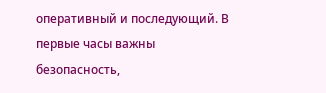оперативный и последующий. В первые часы важны безопасность,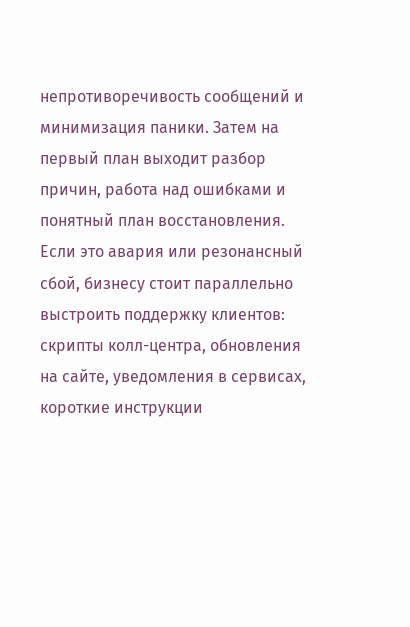непротиворечивость сообщений и минимизация паники. Затем на первый план выходит разбор причин, работа над ошибками и понятный план восстановления. Если это авария или резонансный сбой, бизнесу стоит параллельно выстроить поддержку клиентов: скрипты колл-центра, обновления на сайте, уведомления в сервисах, короткие инструкции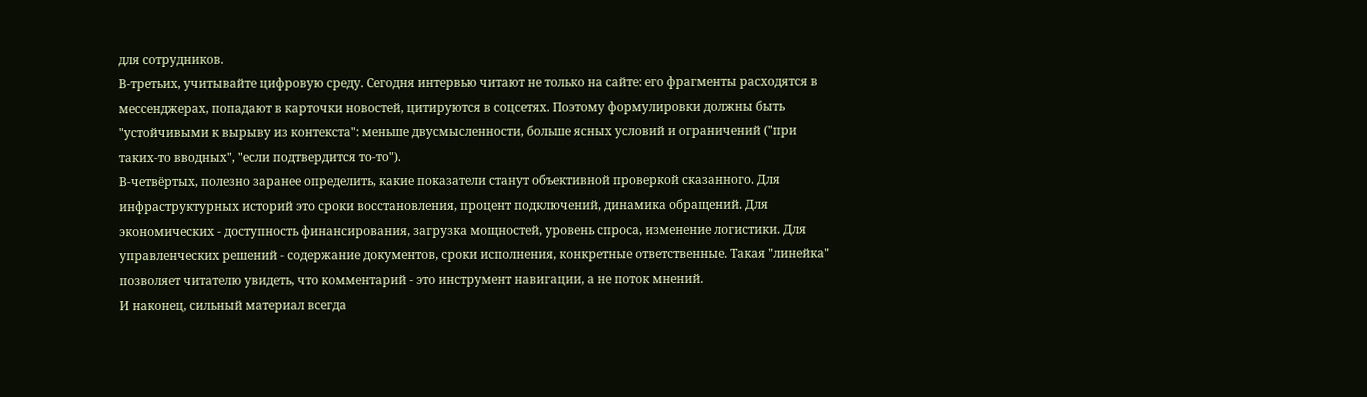для сотрудников.
В-третьих, учитывайте цифровую среду. Сегодня интервью читают не только на сайте: его фрагменты расходятся в мессенджерах, попадают в карточки новостей, цитируются в соцсетях. Поэтому формулировки должны быть "устойчивыми к вырыву из контекста": меньше двусмысленности, больше ясных условий и ограничений ("при таких-то вводных", "если подтвердится то-то").
В-четвёртых, полезно заранее определить, какие показатели станут объективной проверкой сказанного. Для инфраструктурных историй это сроки восстановления, процент подключений, динамика обращений. Для экономических - доступность финансирования, загрузка мощностей, уровень спроса, изменение логистики. Для управленческих решений - содержание документов, сроки исполнения, конкретные ответственные. Такая "линейка" позволяет читателю увидеть, что комментарий - это инструмент навигации, а не поток мнений.
И наконец, сильный материал всегда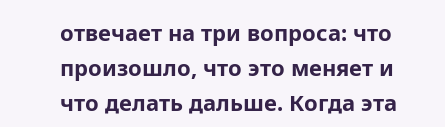отвечает на три вопроса: что произошло, что это меняет и что делать дальше. Когда эта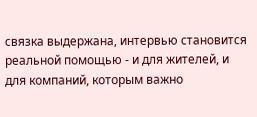связка выдержана, интервью становится реальной помощью - и для жителей, и для компаний, которым важно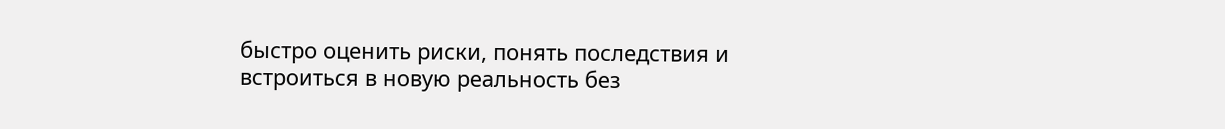быстро оценить риски, понять последствия и встроиться в новую реальность без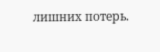лишних потерь.